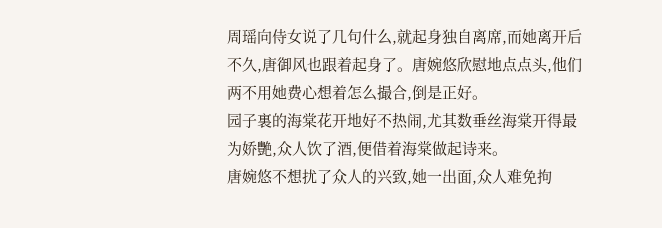周瑶向侍女说了几句什么,就起身独自离席,而她离开后不久,唐御风也跟着起身了。唐婉悠欣慰地点点头,他们两不用她费心想着怎么撮合,倒是正好。
园子裏的海棠花开地好不热闹,尤其数垂丝海棠开得最为娇艷,众人饮了酒,便借着海棠做起诗来。
唐婉悠不想扰了众人的兴致,她一出面,众人难免拘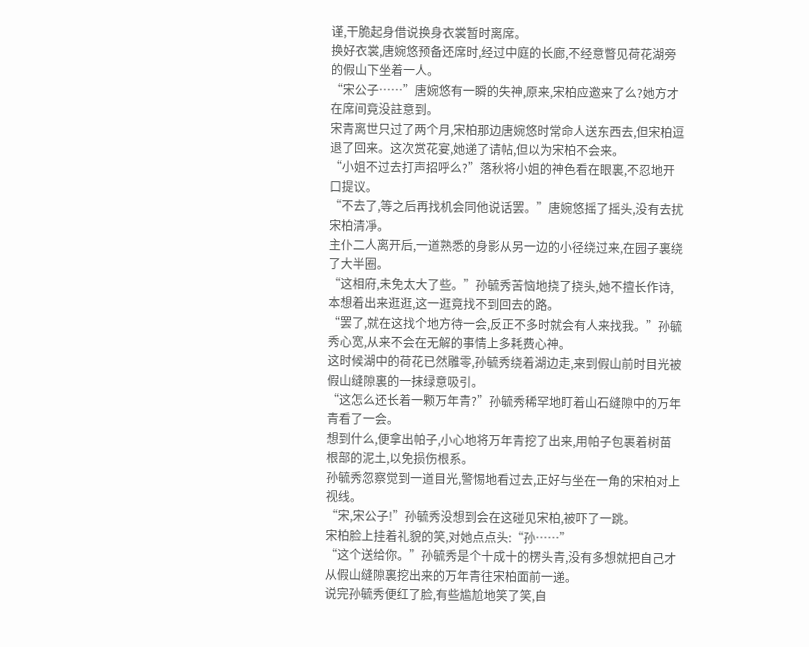谨,干脆起身借说换身衣裳暂时离席。
换好衣裳,唐婉悠预备还席时,经过中庭的长廊,不经意瞥见荷花湖旁的假山下坐着一人。
“宋公子……”唐婉悠有一瞬的失神,原来,宋柏应邀来了么?她方才在席间竟没註意到。
宋青离世只过了两个月,宋柏那边唐婉悠时常命人送东西去,但宋柏逗退了回来。这次赏花宴,她递了请帖,但以为宋柏不会来。
“小姐不过去打声招呼么?”落秋将小姐的神色看在眼裏,不忍地开口提议。
“不去了,等之后再找机会同他说话罢。”唐婉悠摇了摇头,没有去扰宋柏清凈。
主仆二人离开后,一道熟悉的身影从另一边的小径绕过来,在园子裏绕了大半圈。
“这相府,未免太大了些。”孙毓秀苦恼地挠了挠头,她不擅长作诗,本想着出来逛逛,这一逛竟找不到回去的路。
“罢了,就在这找个地方待一会,反正不多时就会有人来找我。”孙毓秀心宽,从来不会在无解的事情上多耗费心神。
这时候湖中的荷花已然雕零,孙毓秀绕着湖边走,来到假山前时目光被假山缝隙裏的一抹绿意吸引。
“这怎么还长着一颗万年青?”孙毓秀稀罕地盯着山石缝隙中的万年青看了一会。
想到什么,便拿出帕子,小心地将万年青挖了出来,用帕子包裹着树苗根部的泥土,以免损伤根系。
孙毓秀忽察觉到一道目光,警惕地看过去,正好与坐在一角的宋柏对上视线。
“宋,宋公子!”孙毓秀没想到会在这碰见宋柏,被吓了一跳。
宋柏脸上挂着礼貌的笑,对她点点头:“孙……”
“这个送给你。”孙毓秀是个十成十的楞头青,没有多想就把自己才从假山缝隙裏挖出来的万年青往宋柏面前一递。
说完孙毓秀便红了脸,有些尴尬地笑了笑,自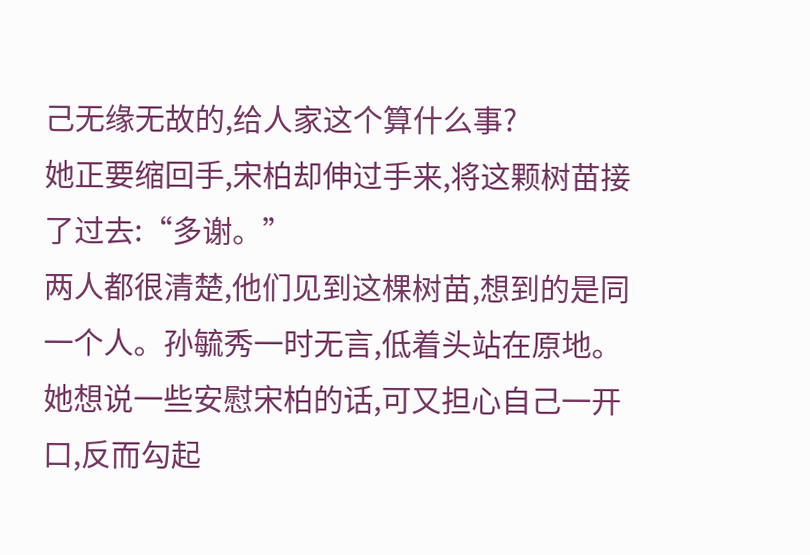己无缘无故的,给人家这个算什么事?
她正要缩回手,宋柏却伸过手来,将这颗树苗接了过去:“多谢。”
两人都很清楚,他们见到这棵树苗,想到的是同一个人。孙毓秀一时无言,低着头站在原地。
她想说一些安慰宋柏的话,可又担心自己一开口,反而勾起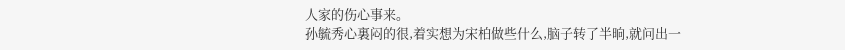人家的伤心事来。
孙毓秀心裏闷的很,着实想为宋柏做些什么,脑子转了半晌,就问出一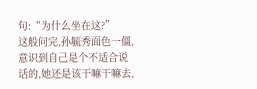句:“为什么坐在这?”
这般问完,孙毓秀面色一僵,意识到自己是个不适合说话的,她还是该干嘛干嘛去,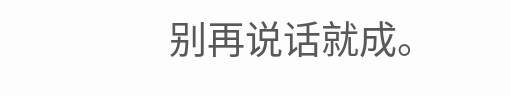别再说话就成。